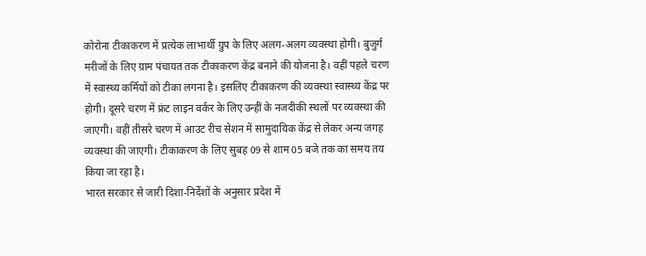कोरोना टीकाकरण में प्रत्येक लाभार्थी ग्रुप के लिए अलग-अलग व्यवस्था होगी। बुजुर्ग मरीजों के लिए ग्राम पंचायत तक टीकाकरण केंद्र बनाने की योजना है। वहीं पहले चरण में स्वास्थ्य कर्मियों को टीका लगना है। इसलिए टीकाकरण की व्यवस्था स्वास्थ्य केंद्र पर होगी। दूसरे चरण में फ्रंट लाइन वर्कर के लिए उन्हीं के नजदीकी स्थलों पर व्यवस्था की जाएगी। वहीं तीसरे चरण में आउट रीच सेशन में सामुदायिक केंद्र से लेकर अन्य जगह व्यवस्था की जाएगी। टीकाकरण के लिए सुबह 09 से शाम 05 बजे तक का समय तय किया जा रहा है।
भारत सरकार से जारी दिशा-निर्देशों के अनुसार प्रदेश में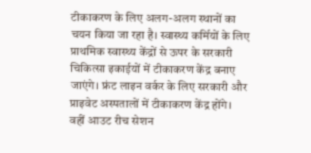टीकाकरण के लिए अलग-अलग स्थानों का चयन किया जा रहा है। स्वास्थ्य कर्मियों के लिए प्राथमिक स्वास्थ्य केंद्रों से ऊपर के सरकारी चिकित्सा इकाईयों में टीकाकरण केंद्र बनाए जाएंगे। फ्रंट लाइन वर्कर के लिए सरकारी और प्राइवेट अस्पतालों में टीकाकरण केंद्र होंगे। वहीं आउट रीच सेशन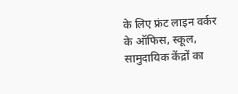के लिए फ्रंट लाइन वर्कर के ऑफिस, स्कूल, सामुदायिक केंद्रों का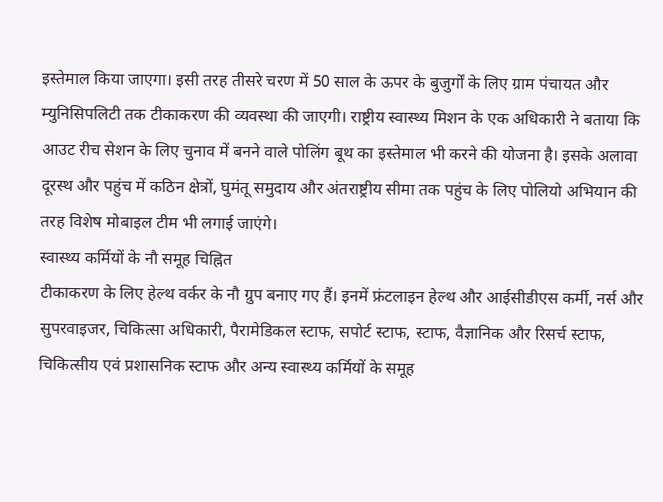इस्तेमाल किया जाएगा। इसी तरह तीसरे चरण में 50 साल के ऊपर के बुजुर्गों के लिए ग्राम पंचायत और म्युनिसिपलिटी तक टीकाकरण की व्यवस्था की जाएगी। राष्ट्रीय स्वास्थ्य मिशन के एक अधिकारी ने बताया कि आउट रीच सेशन के लिए चुनाव में बनने वाले पोलिंग बूथ का इस्तेमाल भी करने की योजना है। इसके अलावा दूरस्थ और पहुंच में कठिन क्षेत्रों, घुमंतू समुदाय और अंतराष्ट्रीय सीमा तक पहुंच के लिए पोलियो अभियान की तरह विशेष मोबाइल टीम भी लगाई जाएंगे।
स्वास्थ्य कर्मियों के नौ समूह चिह्नित
टीकाकरण के लिए हेल्थ वर्कर के नौ ग्रुप बनाए गए हैं। इनमें फ्रंटलाइन हेल्थ और आईसीडीएस कर्मी, नर्स और सुपरवाइजर, चिकित्सा अधिकारी, पैरामेडिकल स्टाफ, सपोर्ट स्टाफ, स्टाफ, वैज्ञानिक और रिसर्च स्टाफ, चिकित्सीय एवं प्रशासनिक स्टाफ और अन्य स्वास्थ्य कर्मियों के समूह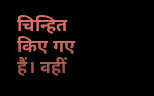चिन्हित किए गए हैं। वहीं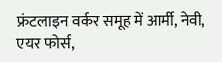फ्रंटलाइन वर्कर समूह में आर्मी, नेवी, एयर फोर्स,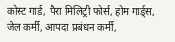कोस्ट गार्ड, पैरा मिलिट्री फोर्स, होम गार्ड्स, जेल कर्मी, आपदा प्रबंधन कर्मी,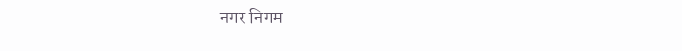नगर निगम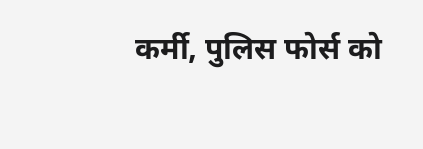कर्मी, पुलिस फोर्स को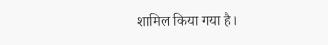शामिल किया गया है।